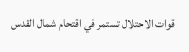قوات الاحتلال تستمر في اقتحام شمال القدس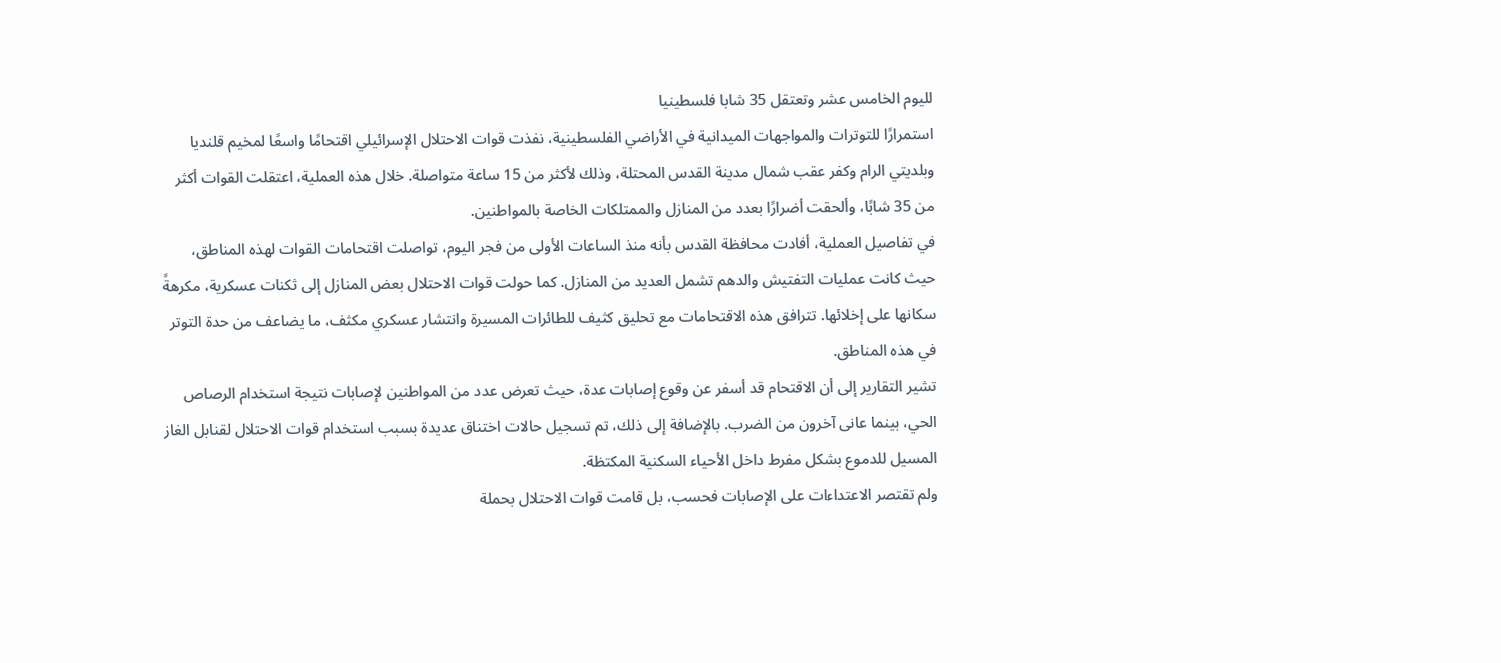لليوم الخامس عشر وتعتقل 35 شابا فلسطينيا
استمرارًا للتوترات والمواجهات الميدانية في الأراضي الفلسطينية، نفذت قوات الاحتلال الإسرائيلي اقتحامًا واسعًا لمخيم قلنديا وبلديتي الرام وكفر عقب شمال مدينة القدس المحتلة، وذلك لأكثر من 15 ساعة متواصلة. خلال هذه العملية، اعتقلت القوات أكثر من 35 شابًا، وألحقت أضرارًا بعدد من المنازل والممتلكات الخاصة بالمواطنين.
في تفاصيل العملية، أفادت محافظة القدس بأنه منذ الساعات الأولى من فجر اليوم، تواصلت اقتحامات القوات لهذه المناطق، حيث كانت عمليات التفتيش والدهم تشمل العديد من المنازل. كما حولت قوات الاحتلال بعض المنازل إلى ثكنات عسكرية، مكرهةً سكانها على إخلائها. تترافق هذه الاقتحامات مع تحليق كثيف للطائرات المسيرة وانتشار عسكري مكثف، ما يضاعف من حدة التوتر في هذه المناطق.
تشير التقارير إلى أن الاقتحام قد أسفر عن وقوع إصابات عدة، حيث تعرض عدد من المواطنين لإصابات نتيجة استخدام الرصاص الحي، بينما عانى آخرون من الضرب. بالإضافة إلى ذلك، تم تسجيل حالات اختناق عديدة بسبب استخدام قوات الاحتلال لقنابل الغاز المسيل للدموع بشكل مفرط داخل الأحياء السكنية المكتظة.
ولم تقتصر الاعتداءات على الإصابات فحسب، بل قامت قوات الاحتلال بحملة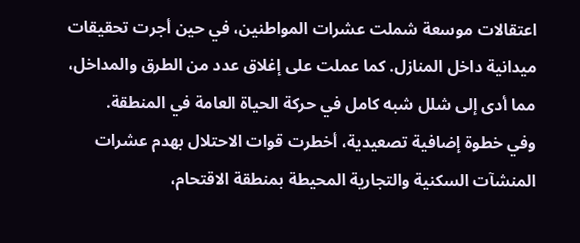اعتقالات موسعة شملت عشرات المواطنين، في حين أجرت تحقيقات ميدانية داخل المنازل. كما عملت على إغلاق عدد من الطرق والمداخل، مما أدى إلى شلل شبه كامل في حركة الحياة العامة في المنطقة.
وفي خطوة إضافية تصعيدية، أخطرت قوات الاحتلال بهدم عشرات المنشآت السكنية والتجارية المحيطة بمنطقة الاقتحام،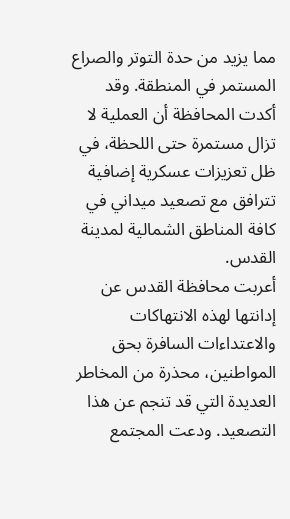مما يزيد من حدة التوتر والصراع المستمر في المنطقة. وقد أكدت المحافظة أن العملية لا تزال مستمرة حتى اللحظة، في ظل تعزيزات عسكرية إضافية تترافق مع تصعيد ميداني في كافة المناطق الشمالية لمدينة القدس.
أعربت محافظة القدس عن إدانتها لهذه الانتهاكات والاعتداءات السافرة بحق المواطنين، محذرة من المخاطر العديدة التي قد تنجم عن هذا التصعيد. ودعت المجتمع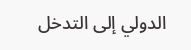الدولي إلى التدخل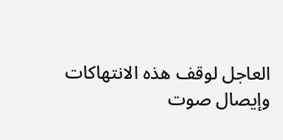العاجل لوقف هذه الانتهاكات وإيصال صوت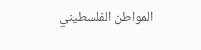المواطن الفلسطيني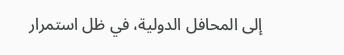إلى المحافل الدولية، في ظل استمرار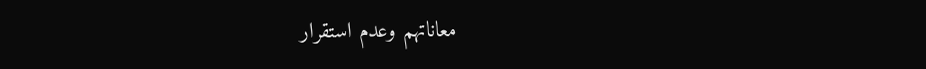معاناتهم وعدم استقرار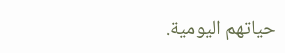حياتهم اليومية.